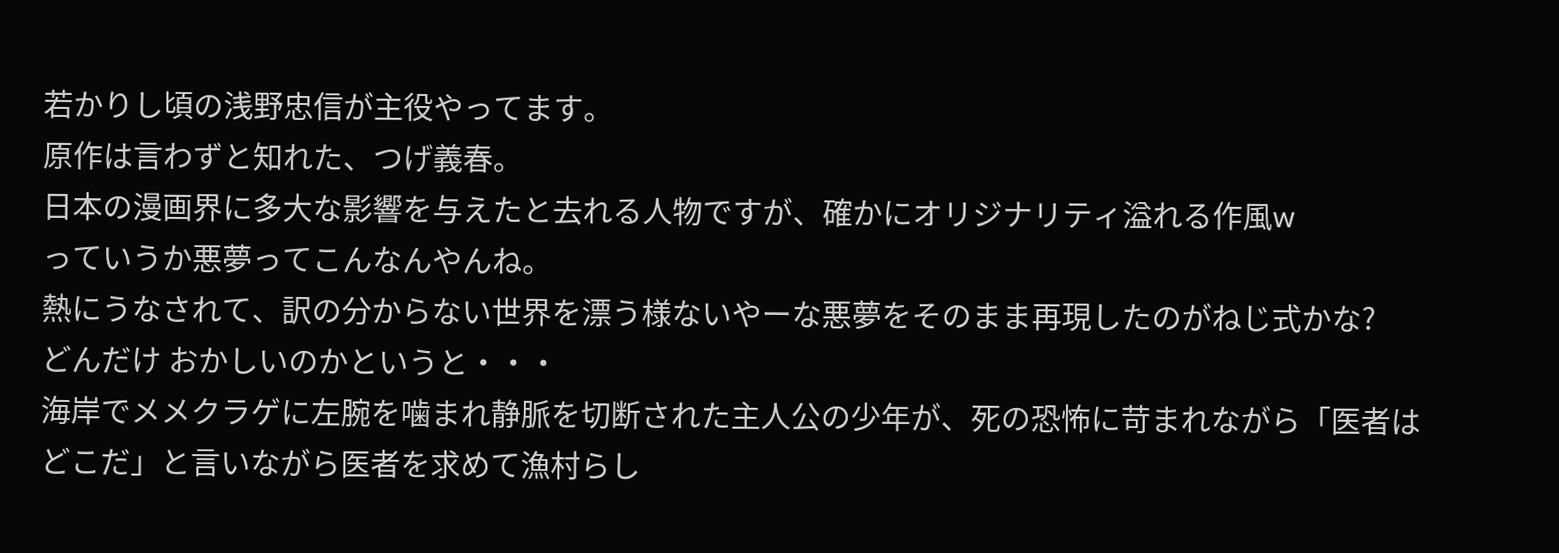若かりし頃の浅野忠信が主役やってます。
原作は言わずと知れた、つげ義春。
日本の漫画界に多大な影響を与えたと去れる人物ですが、確かにオリジナリティ溢れる作風w
っていうか悪夢ってこんなんやんね。
熱にうなされて、訳の分からない世界を漂う様ないやーな悪夢をそのまま再現したのがねじ式かな?
どんだけ おかしいのかというと・・・
海岸でメメクラゲに左腕を噛まれ静脈を切断された主人公の少年が、死の恐怖に苛まれながら「医者はどこだ」と言いながら医者を求めて漁村らし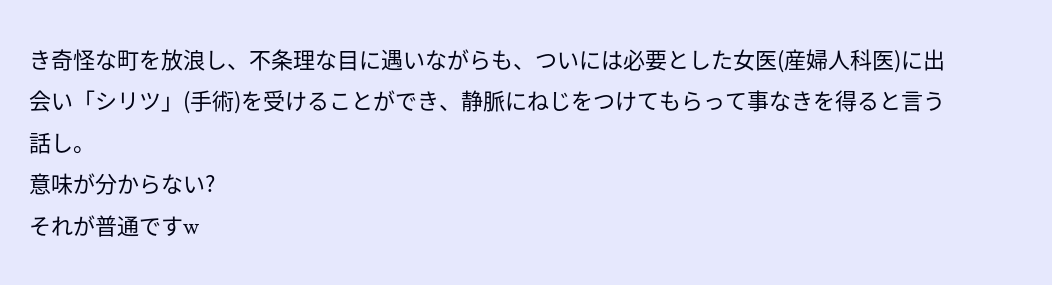き奇怪な町を放浪し、不条理な目に遇いながらも、ついには必要とした女医(産婦人科医)に出会い「シリツ」(手術)を受けることができ、静脈にねじをつけてもらって事なきを得ると言う話し。
意味が分からない?
それが普通ですw